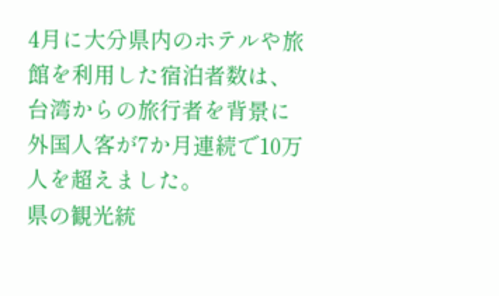4月に大分県内のホテルや旅館を利用した宿泊者数は、台湾からの旅行者を背景に外国人客が7か月連続で10万人を超えました。
県の観光統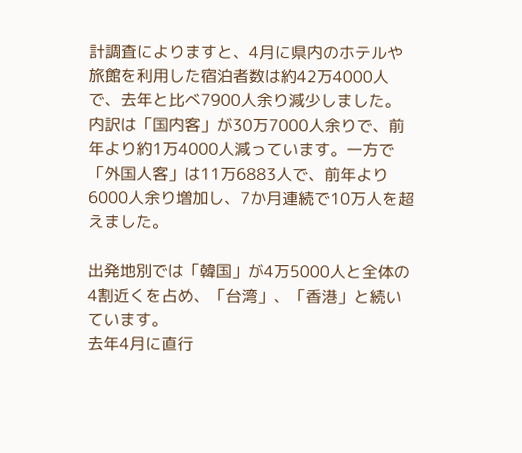計調査によりますと、4月に県内のホテルや旅館を利用した宿泊者数は約42万4000人で、去年と比べ7900人余り減少しました。
内訳は「国内客」が30万7000人余りで、前年より約1万4000人減っています。一方で「外国人客」は11万6883人で、前年より6000人余り増加し、7か月連続で10万人を超えました。

出発地別では「韓国」が4万5000人と全体の4割近くを占め、「台湾」、「香港」と続いています。
去年4月に直行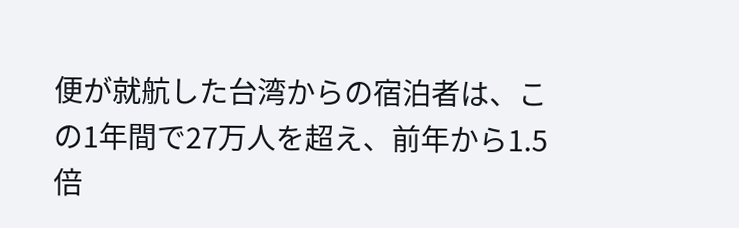便が就航した台湾からの宿泊者は、この1年間で27万人を超え、前年から1.5倍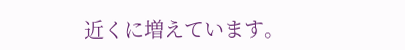近くに増えています。